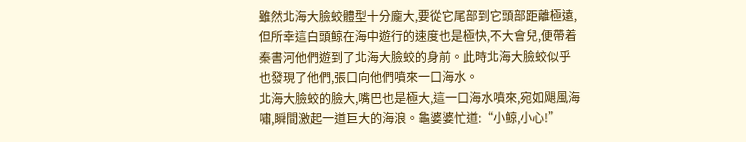雖然北海大臉蛟體型十分龐大,要從它尾部到它頭部距離極遠,但所幸這白頭鲸在海中遊行的速度也是極快,不大會兒,便帶着秦書河他們遊到了北海大臉蛟的身前。此時北海大臉蛟似乎也發現了他們,張口向他們噴來一口海水。
北海大臉蛟的臉大,嘴巴也是極大,這一口海水噴來,宛如飓風海嘯,瞬間激起一道巨大的海浪。龜婆婆忙道:“小鲸,小心!”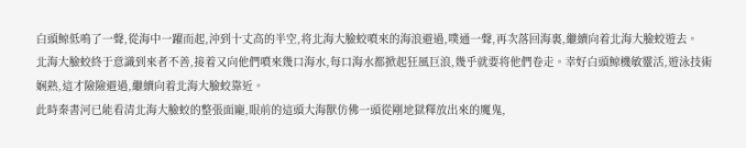白頭鲸低鳴了一聲,從海中一躍而起,沖到十丈高的半空,将北海大臉蛟噴來的海浪避過,噗通一聲,再次落回海裏,繼續向着北海大臉蛟遊去。
北海大臉蛟終于意識到來者不善,接着又向他們噴來幾口海水,每口海水都掀起狂風巨浪,幾乎就要将他們卷走。幸好白頭鲸機敏靈活,遊泳技術娴熟,這才險險避過,繼續向着北海大臉蛟靠近。
此時秦書河已能看清北海大臉蛟的整張面龐,眼前的這頭大海獸仿佛一頭從剛地獄釋放出來的魔鬼,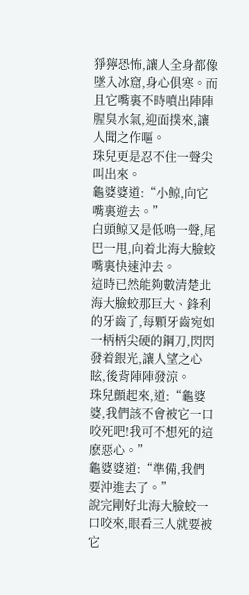猙獰恐怖,讓人全身都像墜入冰窟,身心俱寒。而且它嘴裏不時噴出陣陣腥臭水氣,迎面撲來,讓人聞之作嘔。
珠兒更是忍不住一聲尖叫出來。
龜婆婆道:“小鲸,向它嘴裏遊去。”
白頭鲸又是低鳴一聲,尾巴一甩,向着北海大臉蛟嘴裏快速沖去。
這時已然能夠數清楚北海大臉蛟那巨大、鋒利的牙齒了,每顆牙齒宛如一柄柄尖硬的鋼刀,閃閃發着銀光,讓人望之心眩,後背陣陣發涼。
珠兒顫起來,道:“龜婆婆,我們該不會被它一口咬死吧!我可不想死的這麽惡心。”
龜婆婆道:“準備,我們要沖進去了。”
說完剛好北海大臉蛟一口咬來,眼看三人就要被它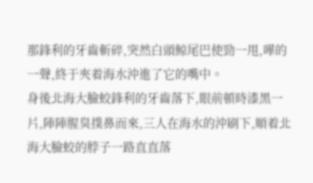那鋒利的牙齒斬碎,突然白頭鲸尾巴使勁一甩,嘩的一聲,終于夾着海水沖進了它的嘴中。
身後北海大臉蛟鋒利的牙齒落下,眼前頓時漆黑一片,陣陣腥臭撲鼻而來,三人在海水的沖刷下,順着北海大臉蛟的脖子一路直直落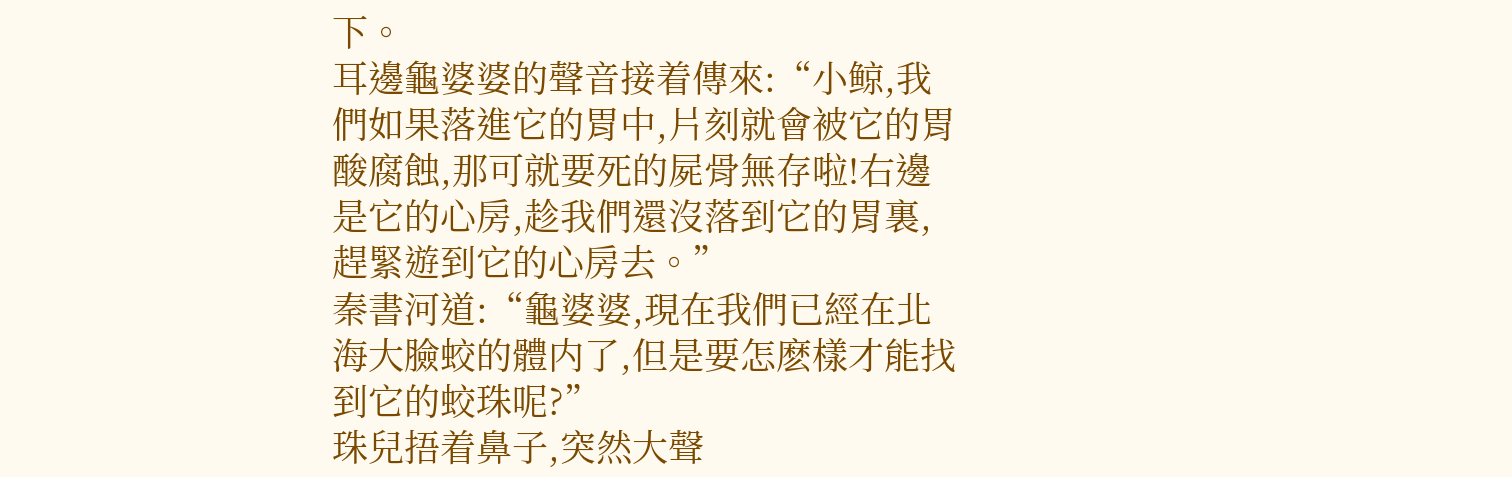下。
耳邊龜婆婆的聲音接着傳來:“小鲸,我們如果落進它的胃中,片刻就會被它的胃酸腐蝕,那可就要死的屍骨無存啦!右邊是它的心房,趁我們還沒落到它的胃裏,趕緊遊到它的心房去。”
秦書河道:“龜婆婆,現在我們已經在北海大臉蛟的體内了,但是要怎麽樣才能找到它的蛟珠呢?”
珠兒捂着鼻子,突然大聲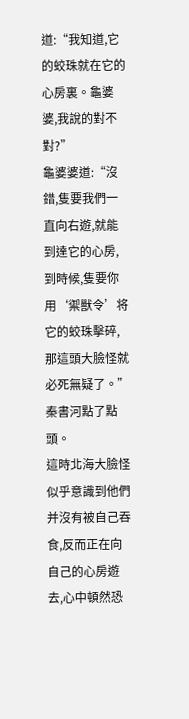道:“我知道,它的蛟珠就在它的心房裏。龜婆婆,我說的對不對?”
龜婆婆道:“沒錯,隻要我們一直向右遊,就能到達它的心房,到時候,隻要你用‘禦獸令’将它的蛟珠擊碎,那這頭大臉怪就必死無疑了。”
秦書河點了點頭。
這時北海大臉怪似乎意識到他們并沒有被自己吞食,反而正在向自己的心房遊去,心中頓然恐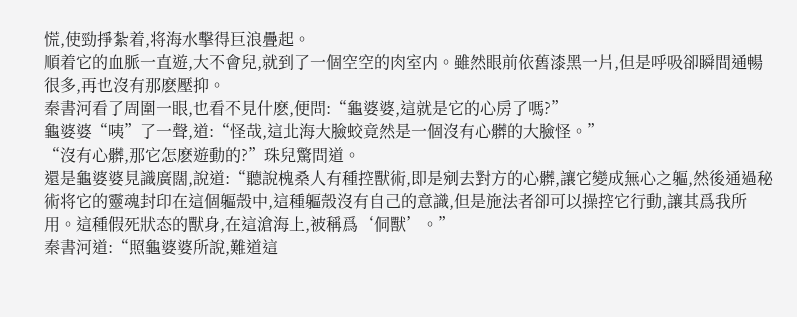慌,使勁掙紮着,将海水擊得巨浪疊起。
順着它的血脈一直遊,大不會兒,就到了一個空空的肉室内。雖然眼前依舊漆黑一片,但是呼吸卻瞬間通暢很多,再也沒有那麽壓抑。
秦書河看了周圍一眼,也看不見什麽,便問:“龜婆婆,這就是它的心房了嗎?”
龜婆婆“咦”了一聲,道:“怪哉,這北海大臉蛟竟然是一個沒有心髒的大臉怪。”
“沒有心髒,那它怎麽遊動的?”珠兒驚問道。
還是龜婆婆見識廣闊,說道:“聽說槐桑人有種控獸術,即是剜去對方的心髒,讓它變成無心之軀,然後通過秘術将它的靈魂封印在這個軀殼中,這種軀殼沒有自己的意識,但是施法者卻可以操控它行動,讓其爲我所用。這種假死狀态的獸身,在這滄海上,被稱爲‘侗獸’。”
秦書河道:“照龜婆婆所說,難道這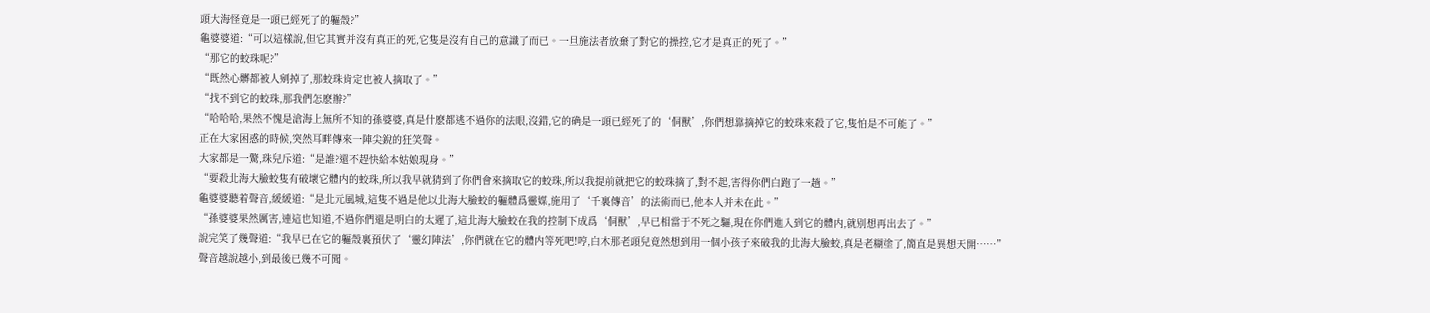頭大海怪竟是一頭已經死了的軀殼?”
龜婆婆道:“可以這樣說,但它其實并沒有真正的死,它隻是沒有自己的意識了而已。一旦施法者放棄了對它的操控,它才是真正的死了。”
“那它的蛟珠呢?”
“既然心髒都被人剜掉了,那蛟珠肯定也被人摘取了。”
“找不到它的蛟珠,那我們怎麽辦?”
“哈哈哈,果然不愧是滄海上無所不知的孫婆婆,真是什麽都逃不過你的法眼,沒錯,它的确是一頭已經死了的‘侗獸’,你們想靠摘掉它的蛟珠來殺了它,隻怕是不可能了。”
正在大家困惑的時候,突然耳畔傳來一陣尖銳的狂笑聲。
大家都是一驚,珠兒斥道:“是誰?還不趕快給本姑娘現身。”
“要殺北海大臉蛟隻有破壞它體内的蛟珠,所以我早就猜到了你們會來摘取它的蛟珠,所以我提前就把它的蛟珠摘了,對不起,害得你們白跑了一趟。”
龜婆婆聽着聲音,緩緩道:“是北元風城,這隻不過是他以北海大臉蛟的軀體爲靈媒,施用了‘千裏傳音’的法術而已,他本人并未在此。”
“孫婆婆果然厲害,連這也知道,不過你們還是明白的太遲了,這北海大臉蛟在我的控制下成爲‘侗獸’,早已相當于不死之驅,現在你們進入到它的體内,就别想再出去了。”
說完笑了幾聲道:“我早已在它的軀殼裏預伏了‘靈幻陣法’,你們就在它的體内等死吧!哼,白木那老頭兒竟然想到用一個小孩子來破我的北海大臉蛟,真是老糊塗了,簡直是異想天開……”
聲音越說越小,到最後已幾不可聞。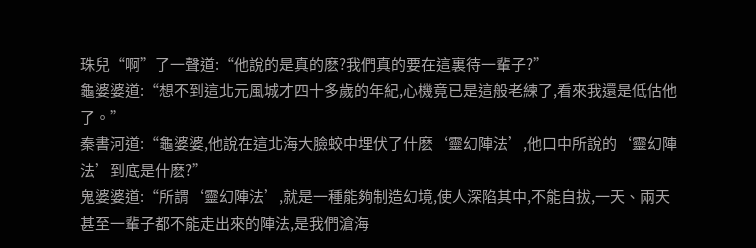珠兒“啊”了一聲道:“他說的是真的麽?我們真的要在這裏待一輩子?”
龜婆婆道:“想不到這北元風城才四十多歲的年紀,心機竟已是這般老練了,看來我還是低估他了。”
秦書河道:“龜婆婆,他說在這北海大臉蛟中埋伏了什麽‘靈幻陣法’,他口中所說的‘靈幻陣法’到底是什麽?”
鬼婆婆道:“所謂‘靈幻陣法’,就是一種能夠制造幻境,使人深陷其中,不能自拔,一天、兩天甚至一輩子都不能走出來的陣法,是我們滄海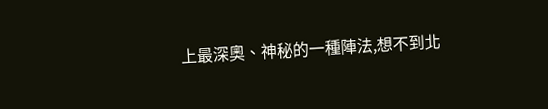上最深奧、神秘的一種陣法,想不到北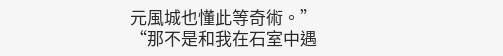元風城也懂此等奇術。”
“那不是和我在石室中遇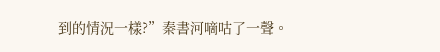到的情況一樣?”秦書河嘀咕了一聲。